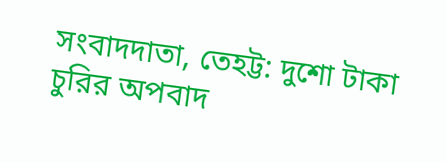সংবাদদাতা, তেহট্ট: দুশো টাকা চুরির অপবাদ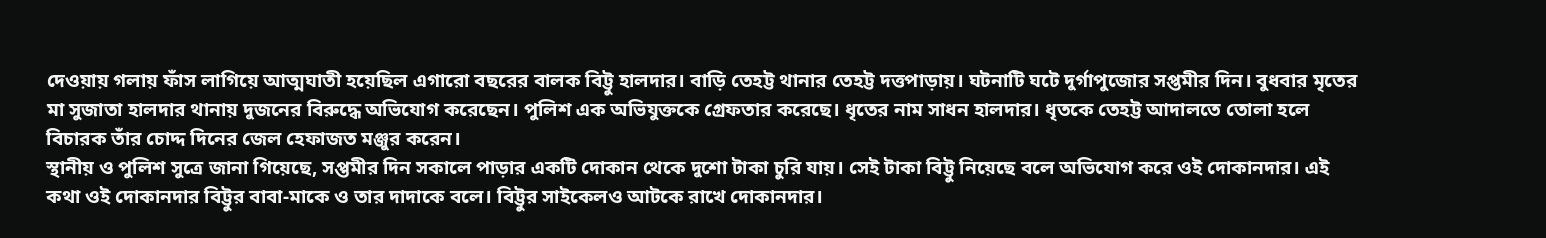দেওয়ায় গলায় ফাঁস লাগিয়ে আত্মঘাতী হয়েছিল এগারো বছরের বালক বিট্টু হালদার। বাড়ি তেহট্ট থানার তেহট্ট দত্তপাড়ায়। ঘটনাটি ঘটে দুর্গাপুজোর সপ্তমীর দিন। বুধবার মৃতের মা সুজাতা হালদার থানায় দুজনের বিরুদ্ধে অভিযোগ করেছেন। পুলিশ এক অভিযুক্তকে গ্রেফতার করেছে। ধৃতের নাম সাধন হালদার। ধৃতকে তেহট্ট আদালতে তোলা হলে বিচারক তাঁর চোদ্দ দিনের জেল হেফাজত মঞ্জুর করেন।
স্থানীয় ও পুলিশ সুত্রে জানা গিয়েছে, সপ্তমীর দিন সকালে পাড়ার একটি দোকান থেকে দুশো টাকা চুরি যায়। সেই টাকা বিট্টু নিয়েছে বলে অভিযোগ করে ওই দোকানদার। এই কথা ওই দোকানদার বিট্টুর বাবা-মাকে ও তার দাদাকে বলে। বিট্টুর সাইকেলও আটকে রাখে দোকানদার।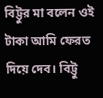বিট্টুর মা বলেন ওই টাকা আমি ফেরত দিয়ে দেব। বিট্টু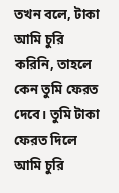তখন বলে, টাকা আমি চুরি করিনি, তাহলে কেন তুমি ফেরত দেবে। তুমি টাকা ফেরত দিলে আমি চুরি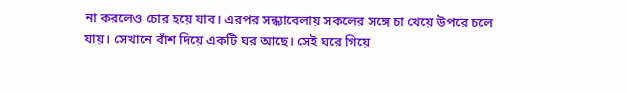না করলেও চোর হয়ে যাব। এরপর সন্ধ্যাবেলায় সকলের সঙ্গে চা খেয়ে উপরে চলে যায়। সেখানে বাঁশ দিয়ে একটি ঘর আছে। সেই ঘরে গিয়ে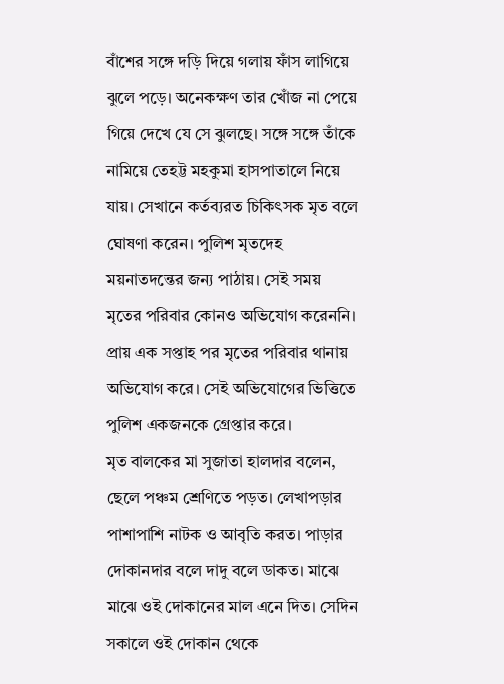বাঁশের সঙ্গে দড়ি দিয়ে গলায় ফাঁস লাগিয়ে ঝুলে পড়ে। অনেকক্ষণ তার খোঁজ না পেয়ে গিয়ে দেখে যে সে ঝুলছে। সঙ্গে সঙ্গে তাঁকে নামিয়ে তেহট্ট মহকুমা হাসপাতালে নিয়ে যায়। সেখানে কর্তব্যরত চিকিৎসক মৃত বলে ঘোষণা করেন। পুলিশ মৃতদেহ ময়নাতদন্তের জন্য পাঠায়। সেই সময় মৃতের পরিবার কোনও অভিযোগ করেননি। প্রায় এক সপ্তাহ পর মৃতের পরিবার থানায় অভিযোগ করে। সেই অভিযোগের ভিত্তিতে পুলিশ একজনকে গ্রেপ্তার করে।
মৃত বালকের মা সুজাতা হালদার বলেন, ছেলে পঞ্চম শ্রেণিতে পড়ত। লেখাপড়ার পাশাপাশি নাটক ও আবৃতি করত। পাড়ার দোকানদার বলে দাদু বলে ডাকত। মাঝে মাঝে ওই দোকানের মাল এনে দিত। সেদিন সকালে ওই দোকান থেকে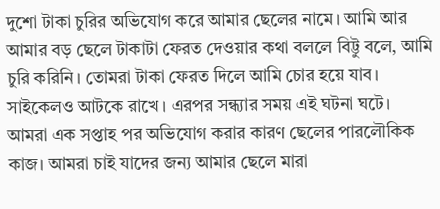দুশো টাকা চুরির অভিযোগ করে আমার ছেলের নামে। আমি আর আমার বড় ছেলে টাকাটা ফেরত দেওয়ার কথা বললে বিট্টু বলে, আমি চুরি করিনি। তোমরা টাকা ফেরত দিলে আমি চোর হয়ে যাব। সাইকেলও আটকে রাখে। এরপর সন্ধ্যার সময় এই ঘটনা ঘটে। আমরা এক সপ্তাহ পর অভিযোগ করার কারণ ছেলের পারলৌকিক কাজ। আমরা চাই যাদের জন্য আমার ছেলে মারা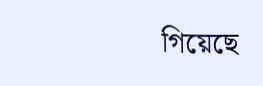গিয়েছে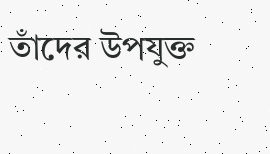তাঁদের উপযুক্ত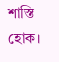শাস্তি হোক।